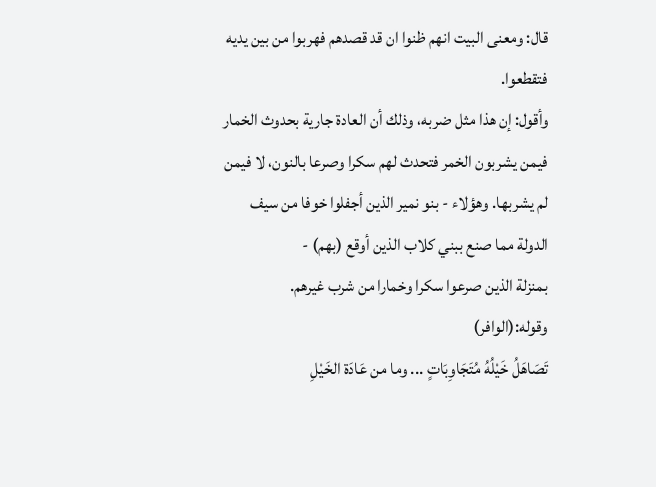قال: ومعنى البيت انهم ظنوا ان قد قصدهم فهربوا من بين يديه فتقطعوا.
وأقول: إن هذا مثل ضربه، وذلك أن العادة جارية بحدوث الخمار فيمن يشربون الخمر فتحدث لهم سكرا وصرعا بالنون، لا فيمن لم يشربها. وهؤلاء - بنو نمير الذين أجفلوا خوفا من سيف الدولة مما صنع ببني كلاب الذين أوقع (بهم) -
بمنزلة الذين صرعوا سكرا وخمارا من شرب غيرهم.
وقوله:(الوافر)
تَصَاهَلُ خَيْلُهُ مُتَجَاوِبَاتٍ ... وما من عَادَة الخَيْلِ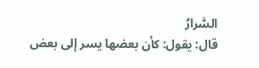السَّرارُ
قال: يقول: كأن بعضها يسر إلى بعض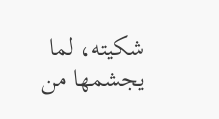شكيته، لما يجشمها من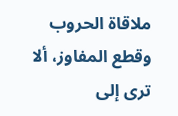ملاقاة الحروب وقطع المفاوز، ألا ترى إلى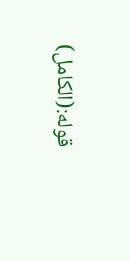قوله:(الكامل)